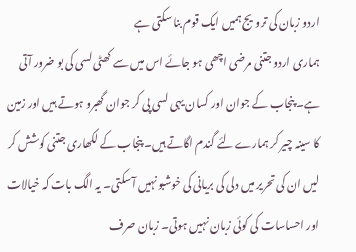اردو زبان کی ترویج ہمیں ایک قوم بنا سکتی ہے
ہماری اردو جتنی مرضی اچھی ہو جائے اس میں سے کھٹی لسی کی بو ضرور آتی ہے۔ پنجاب کے جوان اور کسان یہی لسی پی کر جوان گھبرو ہوتے ہیں اور زمین کا سینہ چیر کر ہمارے لئے گندم اگاتے ہیں۔ پنجاب کے لکھاری جتنی کوشش کر لیں ان کی تحریر میں دلی کی بریانی کی خوشبو نہیں آسکتی۔ یہ الگ بات کہ خیالات اور احساسات کی کوئی زبان نہیں ہوتی۔ زبان صرف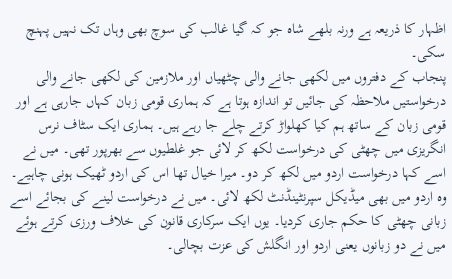اظہار کا ذریعہ ہے ورنہ بلھے شاہ جو کہ گیا غالب کی سوچ بھی وہاں تک نہیں پہنچ سکی۔
پنجاب کے دفتروں میں لکھی جانے والی چٹھیاں اور ملازمین کی لکھی جانے والی درخواستیں ملاحظہ کی جائیں تو اندازہ ہوتا ہے کہ ہماری قومی زبان کہاں جارہی ہے اور قومی زبان کے ساتھ ہم کیا کھلواڑ کرتے چلے جا رہے ہیں۔ ہماری ایک سٹاف نرس انگریزی میں چھٹی کی درخواست لکھ کر لائی جو غلطیوں سے بھرپور تھی۔ میں نے اسے کہا درخواست اردو میں لکھ کر دو۔ میرا خیال تھا اس کی اردو ٹھیک ہونی چاہیے۔ وہ اردو میں بھی میڈیکل سپرنٹینڈنٹ لکھ لائی۔ میں نے درخواست لینے کی بجائے اسے زبانی چھٹی کا حکم جاری کردیا۔ یوں ایک سرکاری قانون کی خلاف ورزی کرتے ہوئے میں نے دو زبانوں یعنی اردو اور انگلش کی عزت بچالی۔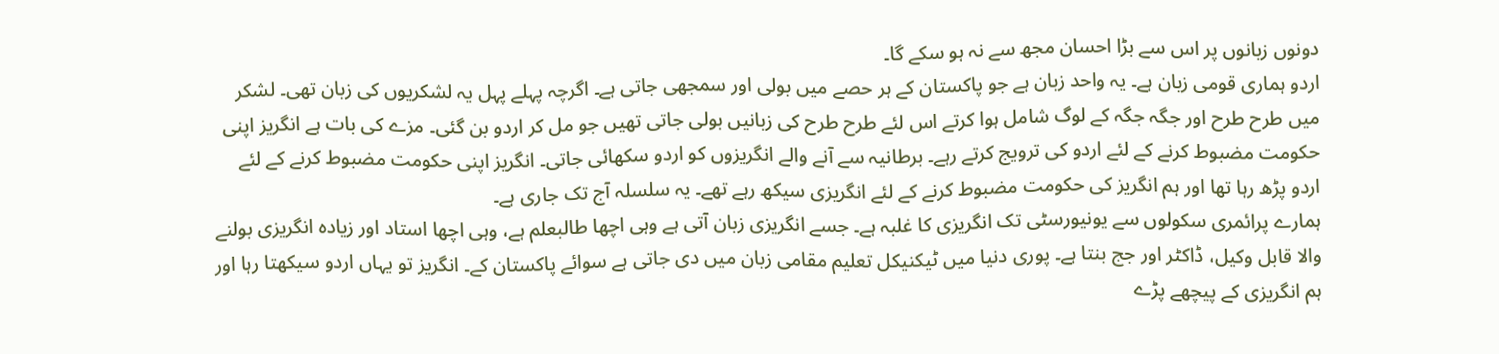دونوں زبانوں پر اس سے بڑا احسان مجھ سے نہ ہو سکے گا۔
اردو ہماری قومی زبان ہے۔ یہ واحد زبان ہے جو پاکستان کے ہر حصے میں بولی اور سمجھی جاتی ہے۔ اگرچہ پہلے پہل یہ لشکریوں کی زبان تھی۔ لشکر میں طرح طرح اور جگہ جگہ کے لوگ شامل ہوا کرتے اس لئے طرح طرح کی زبانیں بولی جاتی تھیں جو مل کر اردو بن گئی۔ مزے کی بات ہے انگریز اپنی حکومت مضبوط کرنے کے لئے اردو کی ترویج کرتے رہے۔ برطانیہ سے آنے والے انگریزوں کو اردو سکھائی جاتی۔ انگریز اپنی حکومت مضبوط کرنے کے لئے اردو پڑھ رہا تھا اور ہم انگریز کی حکومت مضبوط کرنے کے لئے انگریزی سیکھ رہے تھے۔ یہ سلسلہ آج تک جاری ہے۔
ہمارے پرائمری سکولوں سے یونیورسٹی تک انگریزی کا غلبہ ہے۔ جسے انگریزی زبان آتی ہے وہی اچھا طالبعلم ہے، وہی اچھا استاد اور زیادہ انگریزی بولنے والا قابل وکیل، ڈاکٹر اور جج بنتا ہے۔ پوری دنیا میں ٹیکنیکل تعلیم مقامی زبان میں دی جاتی ہے سوائے پاکستان کے۔ انگریز تو یہاں اردو سیکھتا رہا اور ہم انگریزی کے پیچھے پڑے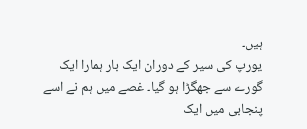ہیں۔
یورپ کی سیر کے دوران ایک بار ہمارا ایک گورے سے جھگڑا ہو گیا۔ غصے میں ہم نے اسے پنجابی میں ایک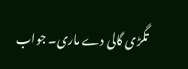تگڑی گالی دے ماری۔ جواب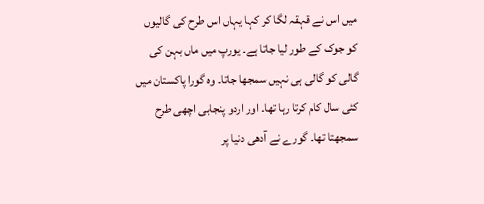میں اس نے قہقہ لگا کر کہا یہاں اس طرح کی گالیوں کو جوک کے طور لیا جاتا ہے۔ یورپ میں ماں بہن کی گالی کو گالی ہی نہیں سمجھا جاتا۔ وہ گورا پاکستان میں کئی سال کام کرتا رہا تھا۔ اور اردو پنجابی اچھی طرح سمجھتا تھا۔ گورے نے آدھی دنیا پر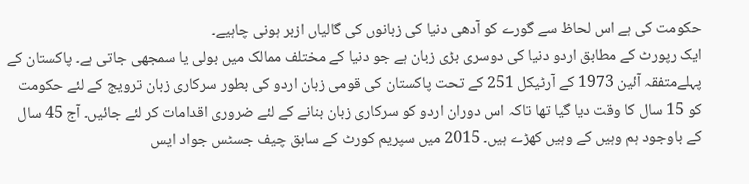حکومت کی ہے اس لحاظ سے گورے کو آدھی دنیا کی زبانوں کی گالیاں ازبر ہونی چاہیے۔
ایک رپورٹ کے مطابق اردو دنیا کی دوسری بڑی زبان ہے جو دنیا کے مختلف ممالک میں بولی یا سمجھی جاتی ہے۔ پاکستان کے پہلےمتفقہ آئین 1973 کے آرٹیکل 251 کے تحت پاکستان کی قومی زبان اردو کی بطور سرکاری زبان ترویج کے لئے حکومت کو 15 سال کا وقت دیا گیا تھا تاکہ اس دوران اردو کو سرکاری زبان بنانے کے لئے ضروری اقدامات کر لئے جائیں۔ آج 45 سال کے باوجود ہم وہیں کے وہیں کھڑے ہیں۔ 2015 میں سپریم کورٹ کے سابق چیف جسٹس جواد ایس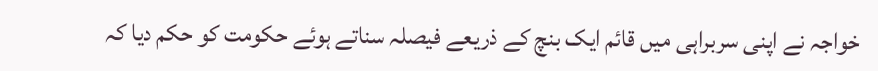خواجہ نے اپنی سربراہی میں قائم ایک بنچ کے ذریعے فیصلہ سناتے ہوئے حکومت کو حکم دیا کہ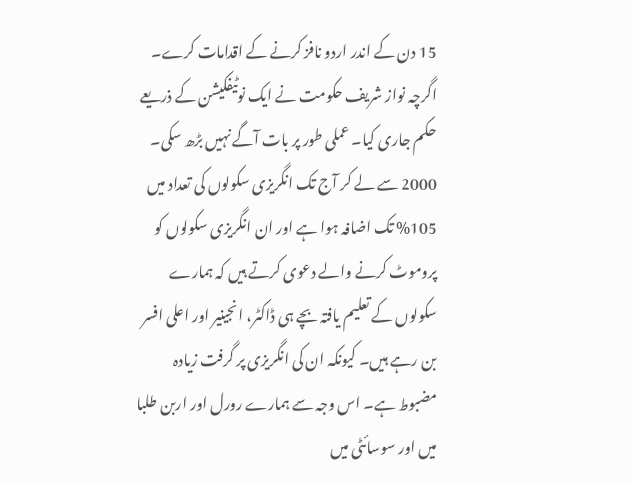15 دن کے اندر اردو نافز کرنے کے اقدامات کرے۔ اگرچہ نواز شریف حکومت نے ایک نوٹیفکیشن کے ذریعے حکم جاری کیا۔ عملی طور پر بات آگے نہیں بڑھ سکی۔
2000 سے لے کر آج تک انگریزی سکولوں کی تعداد میں 105% تک اضافہ ہوا ہے اور ان انگریزی سکولوں کو پروموٹ کرنے والے دعوی کرتے ہیں کہ ہمارے سکولوں کے تعلیم یافتہ بچے ہی ڈاکٹر، انجینیر اور اعلی افسر بن رہے ہیں۔ کیونکہ ان کی انگریزی پر گرفت زیادہ مضبوط ہے۔ اس وجہ سے ہمارے رورل اور اربن طلبا میں اور سوسائٹی میں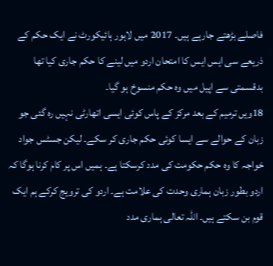فاصلے بڑھتے جارہے ہیں۔ 2017 میں لاہور ہائیکورٹ نے ایک حکم کے ذریعے سی ایس ایس کا امتحان اردو میں لینے کا حکم جاری کیا تھا بدقسمتی سے اپیل میں وہ حکم منسوخ ہو گیا۔
18ویں ترمیم کے بعد مرکز کے پاس کوئی ایسی اتھارٹی نہیں رہ گئی جو زبان کے حوالے سے ایسا کوئی حکم جاری کر سکے۔ لیکن جسٹس جواد خواجہ کا وہ حکم حکومت کی مدد کرسکتا ہے۔ ہمیں اس پر کام کرنا ہوگا کہ اردو بطور زبان ہماری وحدت کی علامت ہے۔ اردو کی ترویج کرکے ہم ایک قوم بن سکتے ہیں۔ اللہ تعالی ہماری مدد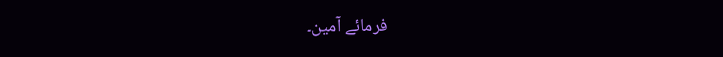فرمائے آمین۔